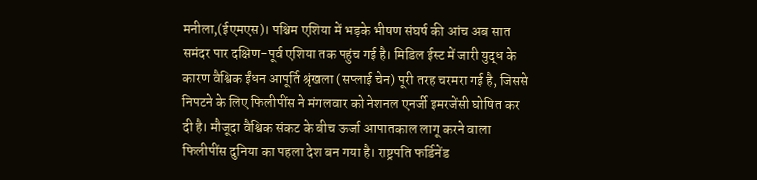मनीला,(ईएमएस)। पश्चिम एशिया में भड़के भीषण संघर्ष की आंच अब सात समंदर पार दक्षिण-पूर्व एशिया तक पहुंच गई है। मिडिल ईस्ट में जारी युद्ध के कारण वैश्विक ईंधन आपूर्ति श्रृंखला (सप्लाई चेन) पूरी तरह चरमरा गई है, जिससे निपटने के लिए फिलीपींस ने मंगलवार को नेशनल एनर्जी इमरजेंसी घोषित कर दी है। मौजूदा वैश्विक संकट के बीच ऊर्जा आपातकाल लागू करने वाला फिलीपींस दुनिया का पहला देश बन गया है। राष्ट्रपति फर्डिनेंड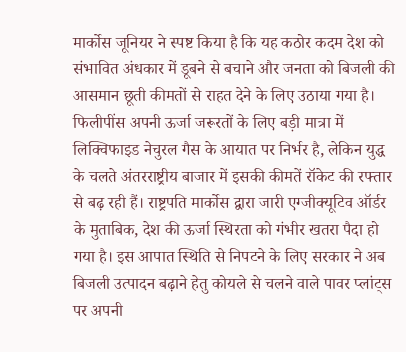मार्कोस जूनियर ने स्पष्ट किया है कि यह कठोर कदम देश को संभावित अंधकार में डूबने से बचाने और जनता को बिजली की आसमान छूती कीमतों से राहत देने के लिए उठाया गया है। फिलीपींस अपनी ऊर्जा जरूरतों के लिए बड़ी मात्रा में लिक्विफाइड नेचुरल गैस के आयात पर निर्भर है, लेकिन युद्ध के चलते अंतरराष्ट्रीय बाजार में इसकी कीमतें रॉकेट की रफ्तार से बढ़ रही हैं। राष्ट्रपति मार्कोस द्वारा जारी एग्जीक्यूटिव ऑर्डर के मुताबिक, देश की ऊर्जा स्थिरता को गंभीर खतरा पैदा हो गया है। इस आपात स्थिति से निपटने के लिए सरकार ने अब बिजली उत्पादन बढ़ाने हेतु कोयले से चलने वाले पावर प्लांट्स पर अपनी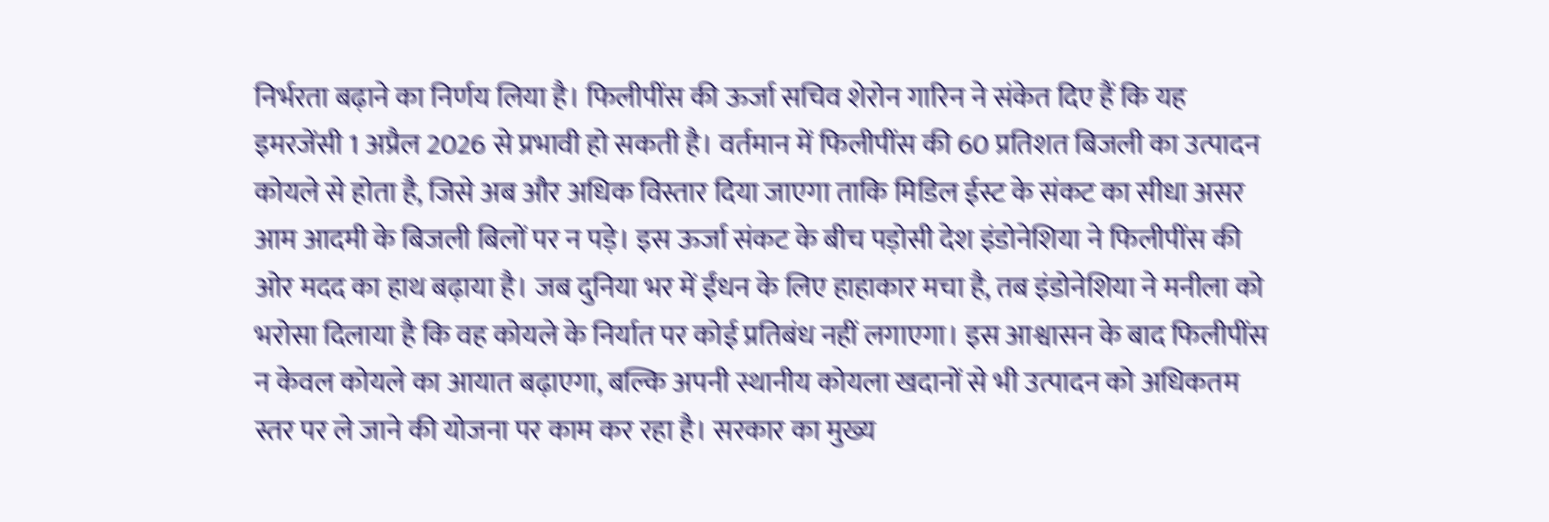निर्भरता बढ़ाने का निर्णय लिया है। फिलीपींस की ऊर्जा सचिव शेरोन गारिन ने संकेत दिए हैं कि यह इमरजेंसी 1 अप्रैल 2026 से प्रभावी हो सकती है। वर्तमान में फिलीपींस की 60 प्रतिशत बिजली का उत्पादन कोयले से होता है, जिसे अब और अधिक विस्तार दिया जाएगा ताकि मिडिल ईस्ट के संकट का सीधा असर आम आदमी के बिजली बिलों पर न पड़े। इस ऊर्जा संकट के बीच पड़ोसी देश इंडोनेशिया ने फिलीपींस की ओर मदद का हाथ बढ़ाया है। जब दुनिया भर में ईंधन के लिए हाहाकार मचा है, तब इंडोनेशिया ने मनीला को भरोसा दिलाया है कि वह कोयले के निर्यात पर कोई प्रतिबंध नहीं लगाएगा। इस आश्वासन के बाद फिलीपींस न केवल कोयले का आयात बढ़ाएगा, बल्कि अपनी स्थानीय कोयला खदानों से भी उत्पादन को अधिकतम स्तर पर ले जाने की योजना पर काम कर रहा है। सरकार का मुख्य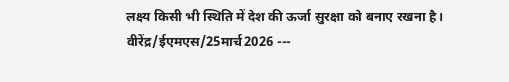लक्ष्य किसी भी स्थिति में देश की ऊर्जा सुरक्षा को बनाए रखना है। वीरेंद्र/ईएमएस/25मार्च2026 ---